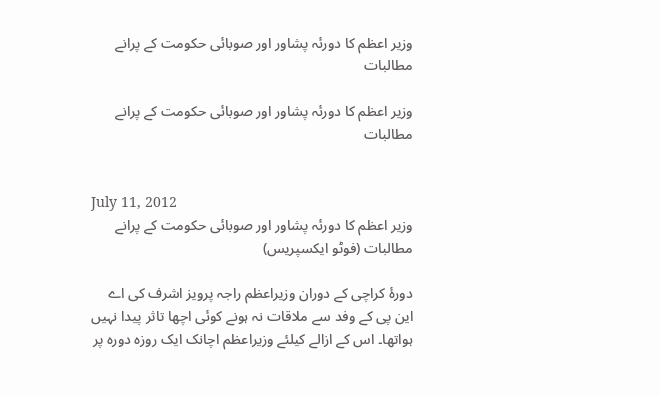وزیر اعظم کا دورئہ پشاور اور صوبائی حکومت کے پرانے مطالبات

وزیر اعظم کا دورئہ پشاور اور صوبائی حکومت کے پرانے مطالبات


July 11, 2012
وزیر اعظم کا دورئہ پشاور اور صوبائی حکومت کے پرانے مطالبات (فوٹو ایکسپریس)

دورۂ کراچی کے دوران وزیراعظم راجہ پرویز اشرف کی اے این پی کے وفد سے ملاقات نہ ہونے کوئی اچھا تاثر پیدا نہیں ہواتھا۔ اس کے ازالے کیلئے وزیراعظم اچانک ایک روزہ دورہ پر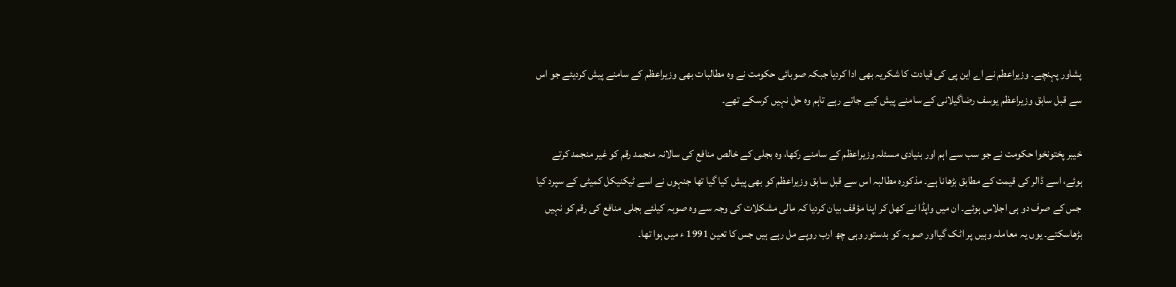پشاور پہنچے۔ وزیراعطم نے اے این پی کی قیادت کا شکریہ بھی ادا کردیا جبکہ صوبائی حکومت نے وہ مطالبات بھی وزیراعظم کے سامنے پیش کردیئے جو اس سے قبل سابق وزیراعظم یوسف رضاگیلانی کے سامنے پیش کیے جاتے رہے تاہم وہ حل نہیں کرسکے تھے۔

خیبر پختونخوا حکومت نے جو سب سے اہم اور بنیادی مسئلہ وزیراعظم کے سامنے رکھا، وہ بجلی کے خالص منافع کی سالانہ منجمد رقم کو غیر منجمد کرتے ہوئے، اسے ڈالر کی قیمت کے مطابق بڑھانا ہے۔ مذکورہ مطالبہ اس سے قبل سابق وزیراعظم کو بھی پیش کیا گیا تھا جنہوں نے اسے ٹیکنیکل کمیٹی کے سپرد کیا جس کے صرف دو ہی اجلاس ہوئے۔ ان میں واپڈا نے کھل کر اپنا مؤقف بیان کردیا کہ مالی مشکلات کی وجہ سے وہ صوبہ کیلئے بجلی منافع کی رقم کو نہیں بڑھاسکتے۔ یوں یہ معاملہ وہیں پر اٹک گیااور صوبہ کو بدستور وہی چھ ارب روپے مل رہے ہیں جس کا تعین 1991 ء میں ہوا تھا۔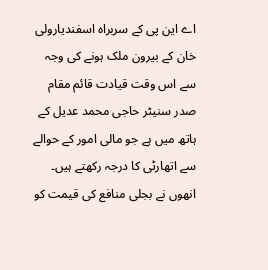اے این پی کے سربراہ اسفندیارولی خان کے بیرون ملک ہونے کی وجہ سے اس وقت قیادت قائم مقام صدر سنیٹر حاجی محمد عدیل کے ہاتھ میں ہے جو مالی امور کے حوالے سے اتھارٹی کا درجہ رکھتے ہیں۔ انھوں نے بجلی منافع کی قیمت کو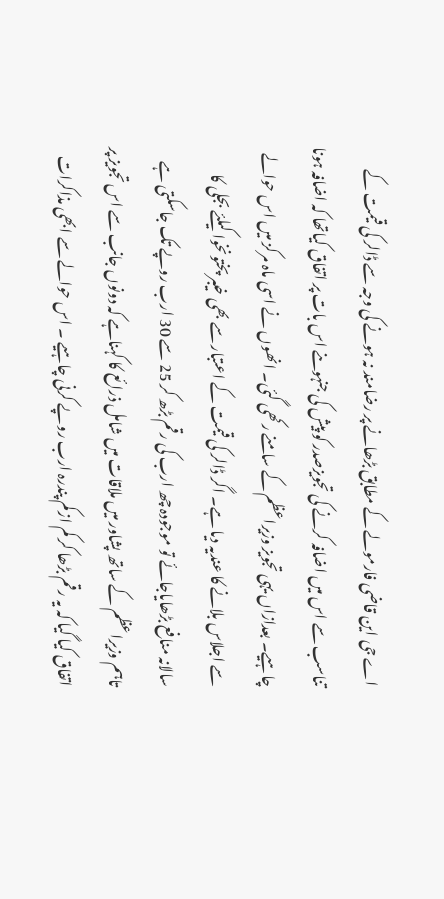اے جی این قاضی فارمولے کے مطابق بڑھانے پر رضامند نہ ہونے کی وجہ سے ڈالر کی قیمت کے تناسب سے اس میں اضافہ کرنے کی تجویزصدر کو پیش کی جنہوںنے اس بات پر اتفاق کیاتھا کہ اضافہ ہونا چاہیے۔ بعدازاں یہی تجویز وزیراعظم کے سامنے رکھی گئی۔ انھوں نے اسی ماہ مرکز میں اس حوالے سے اجلاس بلانے کا عندیہ دیا ہے۔ اگر ڈالر کی قیمت کے اعتبار سے بھی خیبر پختونخوا کیلئے بجلی کا سالانہ منافع بڑھایاجائے تو موجودہ چھ ارب کی رقم بڑھ کر 25 سے 30 ارب روپے تک جاسکتی ہے تاہم وزیراعظم کے ساتھ پشاور میں ملاقات میں شامل ذرائع کا کہناہے کہ دونوں جانب سے اس تجویز پر اتفاق کیا گیا کہ یہ رقم بڑھا کر کم ازکم پندرہ ارب روپے کرنی چاہیے ۔ اس حوالے سے ابھی مذاکرات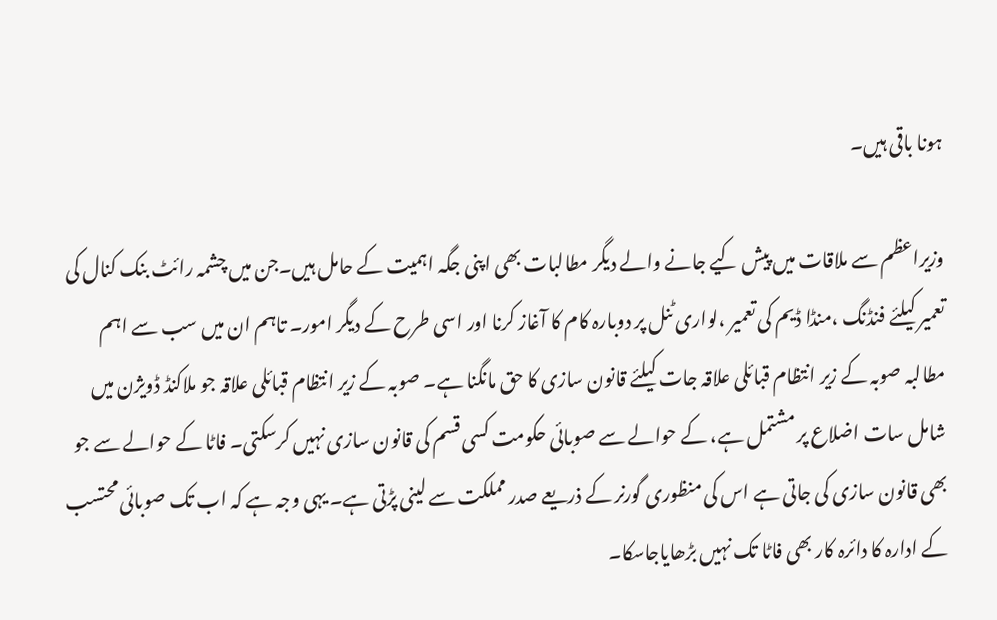ہونا باقی ہیں۔

وزیراعظم سے ملاقات میں پیش کیے جانے والے دیگر مطالبات بھی اپنی جگہ اہمیت کے حامل ہیں۔جن میں چشمہ رائٹ بنک کنال کی تعمیر کیلئے فنڈنگ ،منڈا ڈیم کی تعمیر ،لواری ٹنل پر دوبارہ کام کا آغاز کرنا اور اسی طرح کے دیگر امور۔ تاہم ان میں سب سے اہم مطالبہ صوبہ کے زیر انتظام قبائلی علاقہ جات کیلئے قانون سازی کا حق مانگنا ہے۔ صوبہ کے زیر انتظام قبائلی علاقہ جو ملاکنڈ ڈویژن میں شامل سات اضلاع پر مشتمل ہے، کے حوالے سے صوبائی حکومت کسی قسم کی قانون سازی نہیں کرسکتی۔ فاٹا کے حوالے سے جو بھی قانون سازی کی جاتی ہے اس کی منظوری گورنر کے ذریعے صدر مملکت سے لینی پڑتی ہے۔ یہی وجہ ہے کہ اب تک صوبائی محتسب کے ادارہ کا دائرہ کار بھی فاٹا تک نہیں بڑھایاجاسکا۔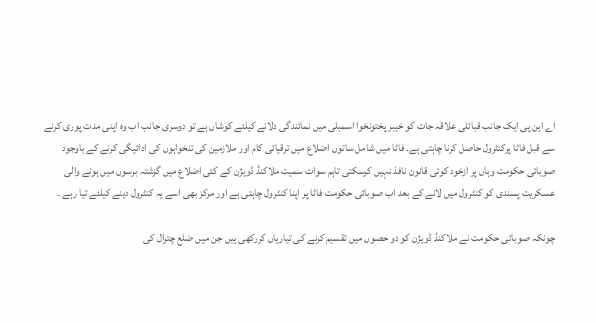اے این پی ایک جانب قبائلی علاقہ جات کو خیبر پختونخوا اسمبلی میں نمائندگی دلانے کیلئے کوشاں ہے تو دوسری جانب اب وہ اپنی مدت پوری کرنے سے قبل فاٹا پرکنٹرول حاصل کرنا چاہتی ہے۔ فاٹا میں شامل ساتوں اضلاع میں ترقیاتی کام اور ملازمین کی تنخواہوں کی ادائیگی کرنے کے باوجود صوبائی حکومت وہاں پر ازخود کوئی قانون نافذ نہیں کرسکتی تاہم سوات سمیت ملاکنڈ ڈویژن کے کئی اضلاع میں گزشتہ برسوں میں ہونے والی عسکریت پسندی کو کنٹرول میں لانے کے بعد اب صوبائی حکومت فاٹا پر اپنا کنٹرول چاہتی ہے اور مرکز بھی اسے یہ کنٹرول دینے کیلئے تیا رہے ۔

چونکہ صوبائی حکومت نے ملاکنڈ ڈویژن کو دو حصوں میں تقسیم کرنے کی تیاریاں کررکھی ہیں جن میں ضلع چترال کی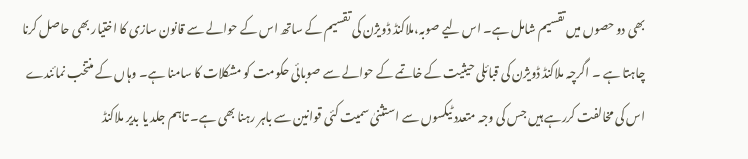بھی دو حصوں میں تقسیم شامل ہے۔ اس لیے صوبہ،ملاکنڈ ڈویژن کی تقسیم کے ساتھ اس کے حوالے سے قانون سازی کا اختیار بھی حاصل کرنا چاہتا ہے ۔ اگرچہ ملاکنڈ ڈویژن کی قبائلی حیثیت کے خاتمے کے حوالے سے صوبائی حکومت کو مشکلات کا سامنا ہے۔ وہاں کے منتخب نمائندے اس کی مخالفت کررہے ہیں جس کی وجہ متعدد ٹیکسوں سے استثنیٰ سمیت کئی قوانین سے باہر رہنا بھی ہے۔ تاہم جلد یا بدیر ملاکنڈ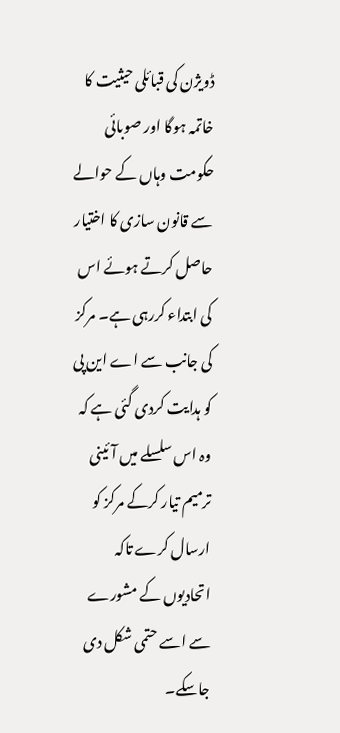ڈویژن کی قبائلی حیثیت کا خاتمہ ہوگا اور صوبائی حکومت وہاں کے حوالے سے قانون سازی کا اختیار حاصل کرتے ہوئے اس کی ابتداء کررہی ہے۔ مرکز کی جانب سے اے این پی کو ہدایت کردی گئی ہے کہ وہ اس سلسلے میں آئینی ترمیم تیار کرکے مرکز کو ارسال کرے تاکہ اتحادیوں کے مشورے سے اسے حتمی شکل دی جاسکے۔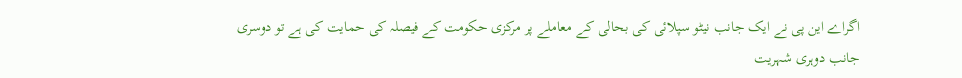اگراے این پی نے ایک جانب نیٹو سپلائی کی بحالی کے معاملے پر مرکزی حکومت کے فیصلہ کی حمایت کی ہے تو دوسری جانب دوہری شہریت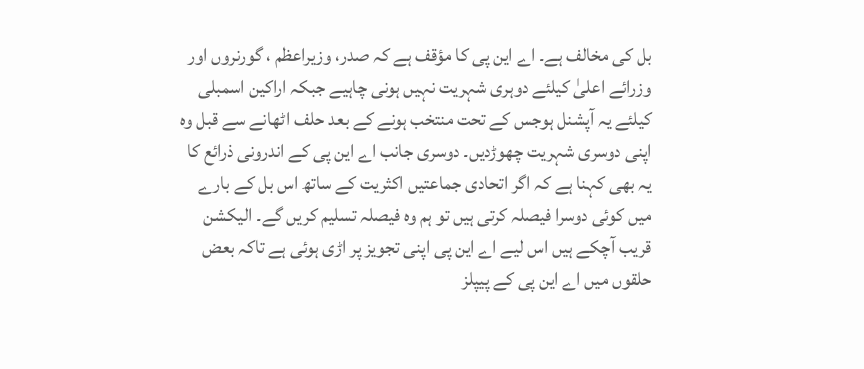بل کی مخالف ہے۔ اے این پی کا مؤقف ہے کہ صدر، وزیراعظم ، گورنروں اور وزرائے اعلیٰ کیلئے دوہری شہریت نہیں ہونی چاہیے جبکہ اراکین اسمبلی کیلئے یہ آپشنل ہوجس کے تحت منتخب ہونے کے بعد حلف اٹھانے سے قبل وہ اپنی دوسری شہریت چھوڑدیں۔ دوسری جانب اے این پی کے اندرونی ذرائع کا یہ بھی کہنا ہے کہ اگر اتحادی جماعتیں اکثریت کے ساتھ اس بل کے بارے میں کوئی دوسرا فیصلہ کرتی ہیں تو ہم وہ فیصلہ تسلیم کریں گے۔ الیکشن قریب آچکے ہیں اس لیے اے این پی اپنی تجویز پر اڑی ہوئی ہے تاکہ بعض حلقوں میں اے این پی کے پیپلز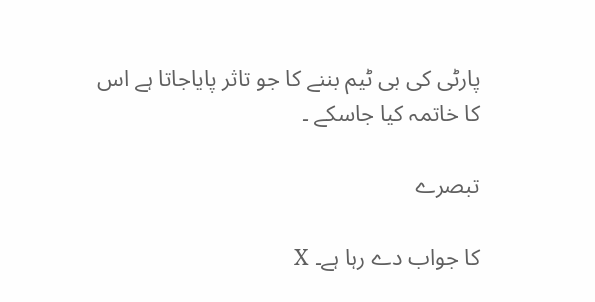پارٹی کی بی ٹیم بننے کا جو تاثر پایاجاتا ہے اس کا خاتمہ کیا جاسکے ۔

تبصرے

کا جواب دے رہا ہے۔ X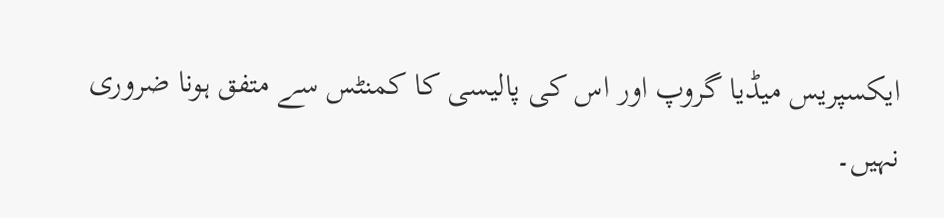ایکسپریس میڈیا گروپ اور اس کی پالیسی کا کمنٹس سے متفق ہونا ضروری نہیں۔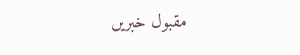مقبول خبریں